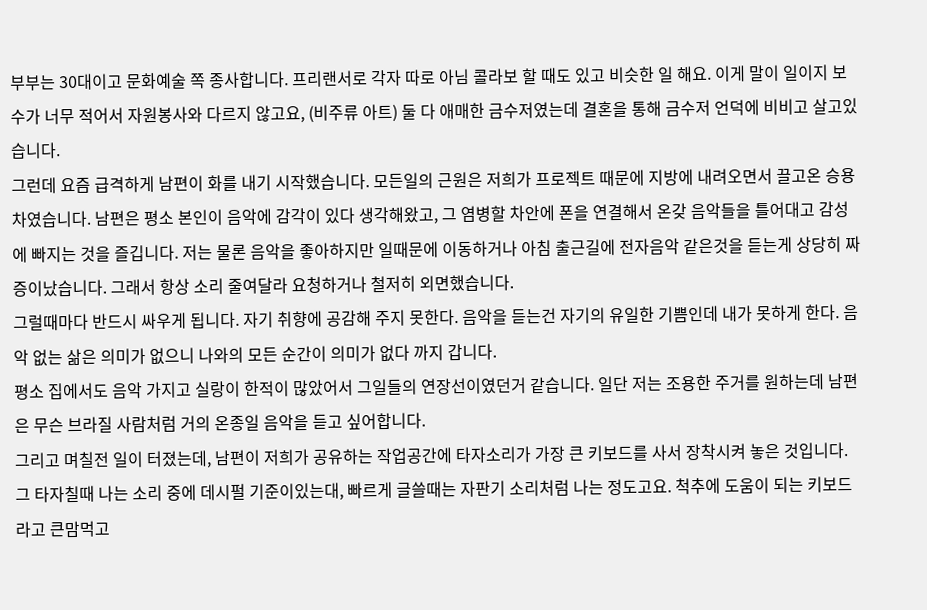부부는 30대이고 문화예술 쪽 종사합니다. 프리랜서로 각자 따로 아님 콜라보 할 때도 있고 비슷한 일 해요. 이게 말이 일이지 보수가 너무 적어서 자원봉사와 다르지 않고요, (비주류 아트) 둘 다 애매한 금수저였는데 결혼을 통해 금수저 언덕에 비비고 살고있습니다.
그런데 요즘 급격하게 남편이 화를 내기 시작했습니다. 모든일의 근원은 저희가 프로젝트 때문에 지방에 내려오면서 끌고온 승용차였습니다. 남편은 평소 본인이 음악에 감각이 있다 생각해왔고, 그 염병할 차안에 폰을 연결해서 온갖 음악들을 틀어대고 감성에 빠지는 것을 즐깁니다. 저는 물론 음악을 좋아하지만 일때문에 이동하거나 아침 출근길에 전자음악 같은것을 듣는게 상당히 짜증이났습니다. 그래서 항상 소리 줄여달라 요청하거나 철저히 외면했습니다.
그럴때마다 반드시 싸우게 됩니다. 자기 취향에 공감해 주지 못한다. 음악을 듣는건 자기의 유일한 기쁨인데 내가 못하게 한다. 음악 없는 삶은 의미가 없으니 나와의 모든 순간이 의미가 없다 까지 갑니다.
평소 집에서도 음악 가지고 실랑이 한적이 많았어서 그일들의 연장선이였던거 같습니다. 일단 저는 조용한 주거를 원하는데 남편은 무슨 브라질 사람처럼 거의 온종일 음악을 듣고 싶어합니다.
그리고 며칠전 일이 터졌는데, 남편이 저희가 공유하는 작업공간에 타자소리가 가장 큰 키보드를 사서 장착시켜 놓은 것입니다. 그 타자칠때 나는 소리 중에 데시펄 기준이있는대, 빠르게 글쓸때는 자판기 소리처럼 나는 정도고요. 척추에 도움이 되는 키보드라고 큰맘먹고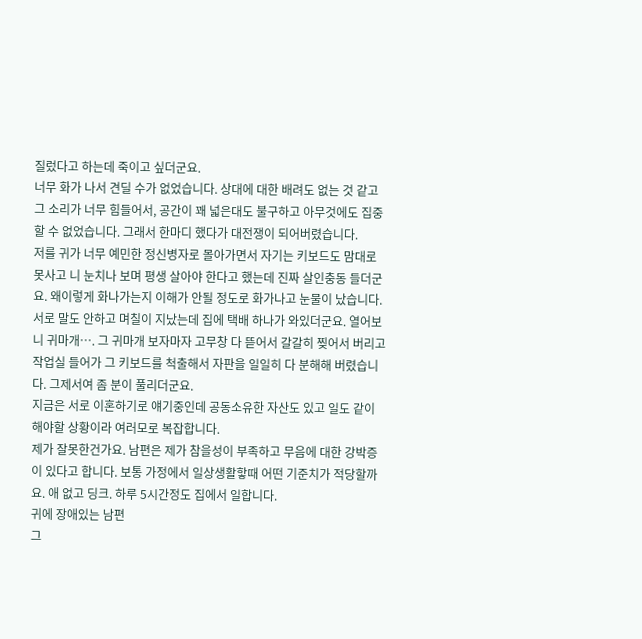질렀다고 하는데 죽이고 싶더군요.
너무 화가 나서 견딜 수가 없었습니다. 상대에 대한 배려도 없는 것 같고 그 소리가 너무 힘들어서, 공간이 꽤 넓은대도 불구하고 아무것에도 집중할 수 없었습니다. 그래서 한마디 했다가 대전쟁이 되어버렸습니다.
저를 귀가 너무 예민한 정신병자로 몰아가면서 자기는 키보드도 맘대로 못사고 니 눈치나 보며 평생 살아야 한다고 했는데 진짜 살인충동 들더군요. 왜이렇게 화나가는지 이해가 안될 정도로 화가나고 눈물이 났습니다.
서로 말도 안하고 며칠이 지났는데 집에 택배 하나가 와있더군요. 열어보니 귀마개…. 그 귀마개 보자마자 고무창 다 뜯어서 갈갈히 찢어서 버리고 작업실 들어가 그 키보드를 척출해서 자판을 일일히 다 분해해 버렸습니다. 그제서여 좀 분이 풀리더군요.
지금은 서로 이혼하기로 얘기중인데 공동소유한 자산도 있고 일도 같이 해야할 상황이라 여러모로 복잡합니다.
제가 잘못한건가요. 남편은 제가 참을성이 부족하고 무음에 대한 강박증이 있다고 합니다. 보통 가정에서 일상생활핳때 어떤 기준치가 적당할까요. 애 없고 딩크. 하루 5시간정도 집에서 일합니다.
귀에 장애있는 남편
그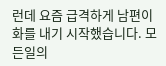런데 요즘 급격하게 남편이 화를 내기 시작했습니다. 모든일의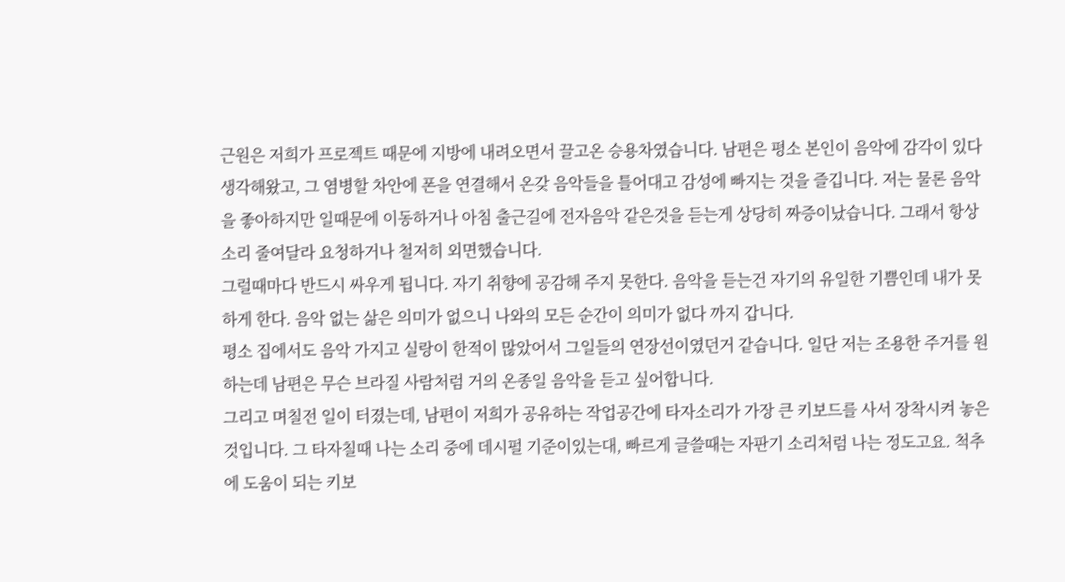근원은 저희가 프로젝트 때문에 지방에 내려오면서 끌고온 승용차였습니다. 남편은 평소 본인이 음악에 감각이 있다 생각해왔고, 그 염병할 차안에 폰을 연결해서 온갖 음악들을 틀어대고 감성에 빠지는 것을 즐깁니다. 저는 물론 음악을 좋아하지만 일때문에 이동하거나 아침 출근길에 전자음악 같은것을 듣는게 상당히 짜증이났습니다. 그래서 항상 소리 줄여달라 요청하거나 철저히 외면했습니다.
그럴때마다 반드시 싸우게 됩니다. 자기 취향에 공감해 주지 못한다. 음악을 듣는건 자기의 유일한 기쁨인데 내가 못하게 한다. 음악 없는 삶은 의미가 없으니 나와의 모든 순간이 의미가 없다 까지 갑니다.
평소 집에서도 음악 가지고 실랑이 한적이 많았어서 그일들의 연장선이였던거 같습니다. 일단 저는 조용한 주거를 원하는데 남편은 무슨 브라질 사람처럼 거의 온종일 음악을 듣고 싶어합니다.
그리고 며칠전 일이 터졌는데, 남편이 저희가 공유하는 작업공간에 타자소리가 가장 큰 키보드를 사서 장착시켜 놓은 것입니다. 그 타자칠때 나는 소리 중에 데시펄 기준이있는대, 빠르게 글쓸때는 자판기 소리처럼 나는 정도고요. 척추에 도움이 되는 키보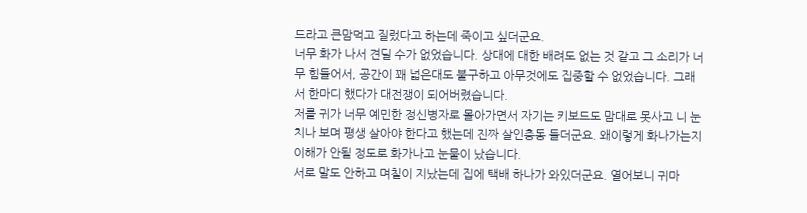드라고 큰맘먹고 질렀다고 하는데 죽이고 싶더군요.
너무 화가 나서 견딜 수가 없었습니다. 상대에 대한 배려도 없는 것 같고 그 소리가 너무 힘들어서, 공간이 꽤 넓은대도 불구하고 아무것에도 집중할 수 없었습니다. 그래서 한마디 했다가 대전쟁이 되어버렸습니다.
저를 귀가 너무 예민한 정신병자로 몰아가면서 자기는 키보드도 맘대로 못사고 니 눈치나 보며 평생 살아야 한다고 했는데 진짜 살인충동 들더군요. 왜이렇게 화나가는지 이해가 안될 정도로 화가나고 눈물이 났습니다.
서로 말도 안하고 며칠이 지났는데 집에 택배 하나가 와있더군요. 열어보니 귀마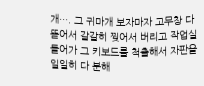개…. 그 귀마개 보자마자 고무창 다 뜯어서 갈갈히 찢어서 버리고 작업실 들어가 그 키보드를 척출해서 자판을 일일히 다 분해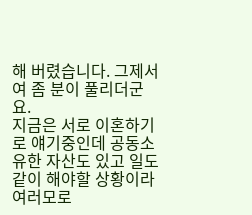해 버렸습니다. 그제서여 좀 분이 풀리더군요.
지금은 서로 이혼하기로 얘기중인데 공동소유한 자산도 있고 일도 같이 해야할 상황이라 여러모로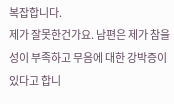복잡합니다.
제가 잘못한건가요. 남편은 제가 참을성이 부족하고 무음에 대한 강박증이 있다고 합니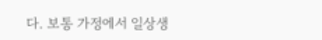다. 보통 가정에서 일상생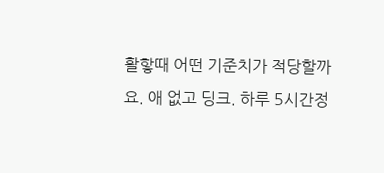활핳때 어떤 기준치가 적당할까요. 애 없고 딩크. 하루 5시간정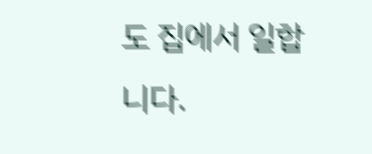도 집에서 일합니다.